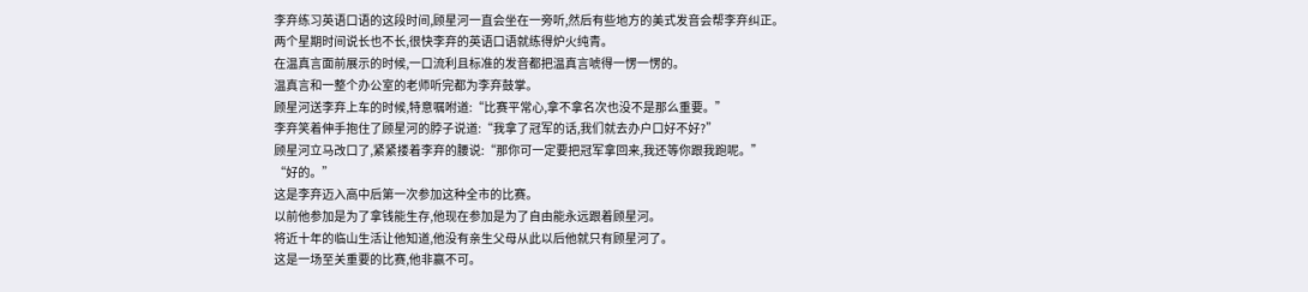李弃练习英语口语的这段时间,顾星河一直会坐在一旁听,然后有些地方的美式发音会帮李弃纠正。
两个星期时间说长也不长,很快李弃的英语口语就练得炉火纯青。
在温真言面前展示的时候,一口流利且标准的发音都把温真言唬得一愣一愣的。
温真言和一整个办公室的老师听完都为李弃鼓掌。
顾星河送李弃上车的时候,特意嘱咐道:“比赛平常心,拿不拿名次也没不是那么重要。”
李弃笑着伸手抱住了顾星河的脖子说道:“我拿了冠军的话,我们就去办户口好不好?”
顾星河立马改口了,紧紧搂着李弃的腰说:“那你可一定要把冠军拿回来,我还等你跟我跑呢。”
“好的。”
这是李弃迈入高中后第一次参加这种全市的比赛。
以前他参加是为了拿钱能生存,他现在参加是为了自由能永远跟着顾星河。
将近十年的临山生活让他知道,他没有亲生父母从此以后他就只有顾星河了。
这是一场至关重要的比赛,他非赢不可。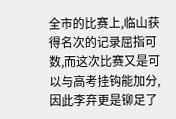全市的比赛上,临山获得名次的记录屈指可数,而这次比赛又是可以与高考挂钩能加分,因此李弃更是铆足了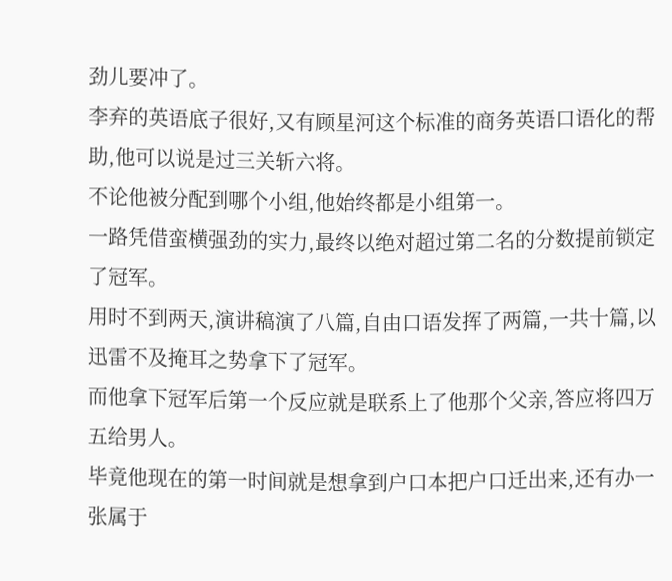劲儿要冲了。
李弃的英语底子很好,又有顾星河这个标准的商务英语口语化的帮助,他可以说是过三关斩六将。
不论他被分配到哪个小组,他始终都是小组第一。
一路凭借蛮横强劲的实力,最终以绝对超过第二名的分数提前锁定了冠军。
用时不到两天,演讲稿演了八篇,自由口语发挥了两篇,一共十篇,以迅雷不及掩耳之势拿下了冠军。
而他拿下冠军后第一个反应就是联系上了他那个父亲,答应将四万五给男人。
毕竟他现在的第一时间就是想拿到户口本把户口迁出来,还有办一张属于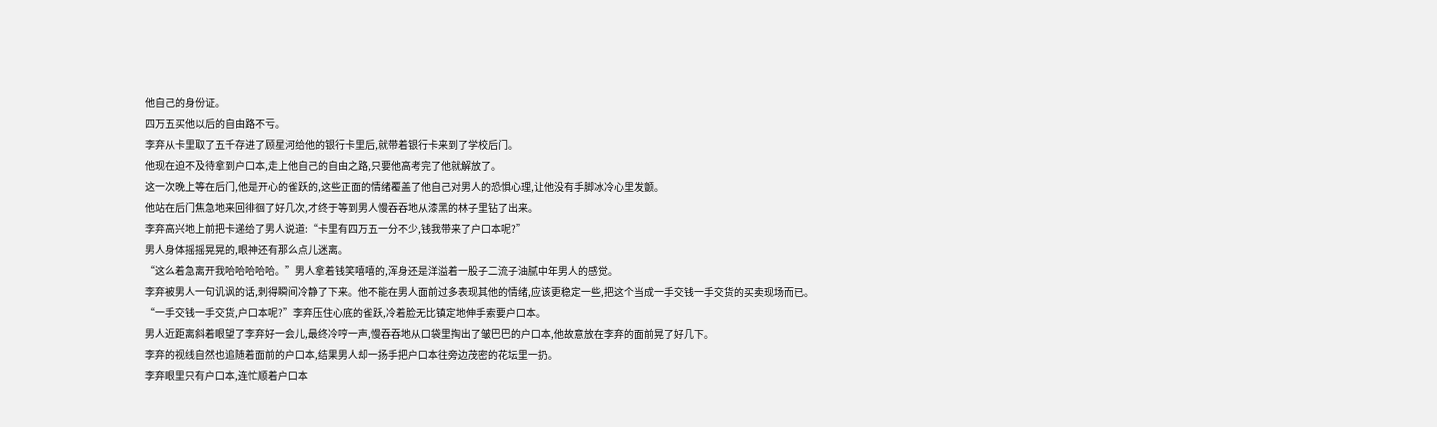他自己的身份证。
四万五买他以后的自由路不亏。
李弃从卡里取了五千存进了顾星河给他的银行卡里后,就带着银行卡来到了学校后门。
他现在迫不及待拿到户口本,走上他自己的自由之路,只要他高考完了他就解放了。
这一次晚上等在后门,他是开心的雀跃的,这些正面的情绪覆盖了他自己对男人的恐惧心理,让他没有手脚冰冷心里发颤。
他站在后门焦急地来回徘徊了好几次,才终于等到男人慢吞吞地从漆黑的林子里钻了出来。
李弃高兴地上前把卡递给了男人说道:“卡里有四万五一分不少,钱我带来了户口本呢?”
男人身体摇摇晃晃的,眼神还有那么点儿迷离。
“这么着急离开我哈哈哈哈哈。”男人拿着钱笑嘻嘻的,浑身还是洋溢着一股子二流子油腻中年男人的感觉。
李弃被男人一句讥讽的话,刺得瞬间冷静了下来。他不能在男人面前过多表现其他的情绪,应该更稳定一些,把这个当成一手交钱一手交货的买卖现场而已。
“一手交钱一手交货,户口本呢?”李弃压住心底的雀跃,冷着脸无比镇定地伸手索要户口本。
男人近距离斜着眼望了李弃好一会儿,最终冷哼一声,慢吞吞地从口袋里掏出了皱巴巴的户口本,他故意放在李弃的面前晃了好几下。
李弃的视线自然也追随着面前的户口本,结果男人却一扬手把户口本往旁边茂密的花坛里一扔。
李弃眼里只有户口本,连忙顺着户口本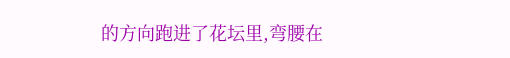的方向跑进了花坛里,弯腰在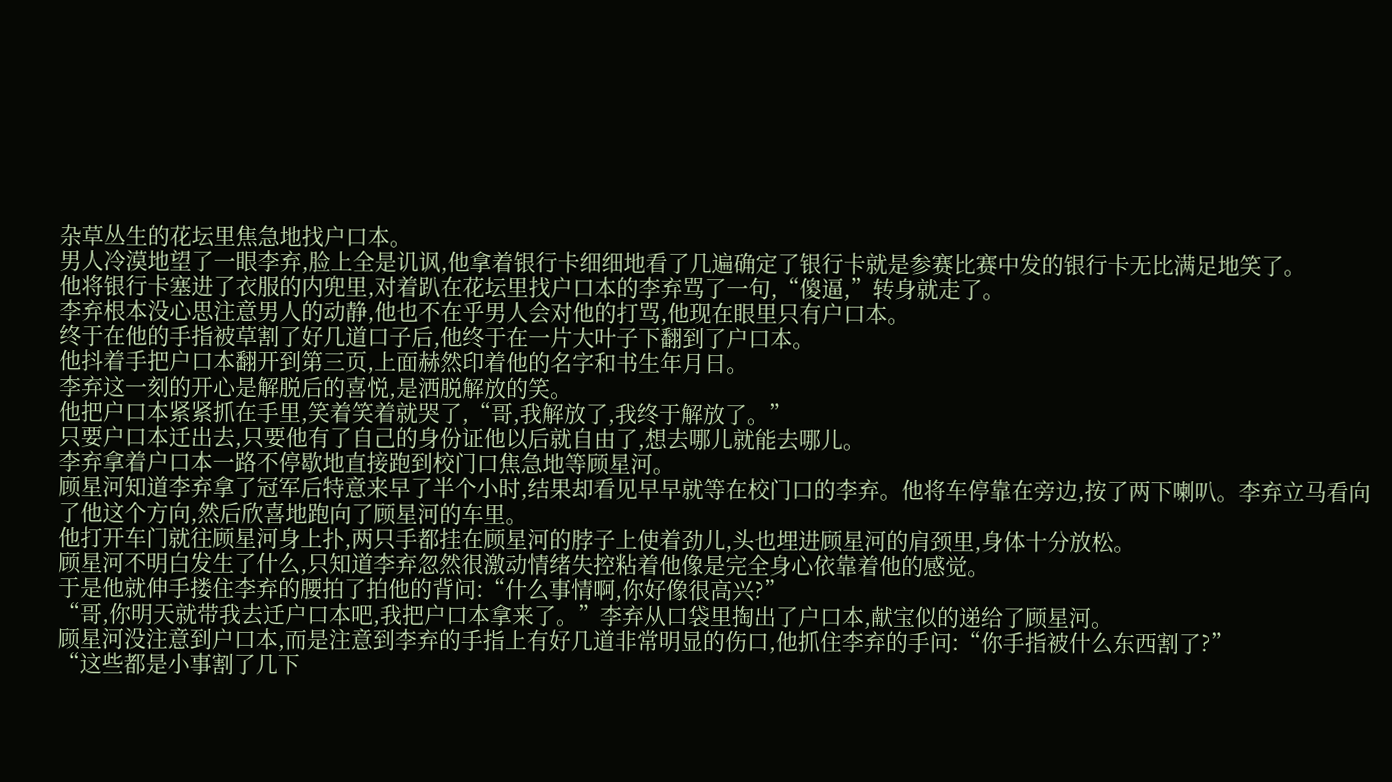杂草丛生的花坛里焦急地找户口本。
男人冷漠地望了一眼李弃,脸上全是讥讽,他拿着银行卡细细地看了几遍确定了银行卡就是参赛比赛中发的银行卡无比满足地笑了。
他将银行卡塞进了衣服的内兜里,对着趴在花坛里找户口本的李弃骂了一句,“傻逼,”转身就走了。
李弃根本没心思注意男人的动静,他也不在乎男人会对他的打骂,他现在眼里只有户口本。
终于在他的手指被草割了好几道口子后,他终于在一片大叶子下翻到了户口本。
他抖着手把户口本翻开到第三页,上面赫然印着他的名字和书生年月日。
李弃这一刻的开心是解脱后的喜悦,是洒脱解放的笑。
他把户口本紧紧抓在手里,笑着笑着就哭了,“哥,我解放了,我终于解放了。”
只要户口本迁出去,只要他有了自己的身份证他以后就自由了,想去哪儿就能去哪儿。
李弃拿着户口本一路不停歇地直接跑到校门口焦急地等顾星河。
顾星河知道李弃拿了冠军后特意来早了半个小时,结果却看见早早就等在校门口的李弃。他将车停靠在旁边,按了两下喇叭。李弃立马看向了他这个方向,然后欣喜地跑向了顾星河的车里。
他打开车门就往顾星河身上扑,两只手都挂在顾星河的脖子上使着劲儿,头也埋进顾星河的肩颈里,身体十分放松。
顾星河不明白发生了什么,只知道李弃忽然很激动情绪失控粘着他像是完全身心依靠着他的感觉。
于是他就伸手搂住李弃的腰拍了拍他的背问:“什么事情啊,你好像很高兴?”
“哥,你明天就带我去迁户口本吧,我把户口本拿来了。”李弃从口袋里掏出了户口本,献宝似的递给了顾星河。
顾星河没注意到户口本,而是注意到李弃的手指上有好几道非常明显的伤口,他抓住李弃的手问:“你手指被什么东西割了?”
“这些都是小事割了几下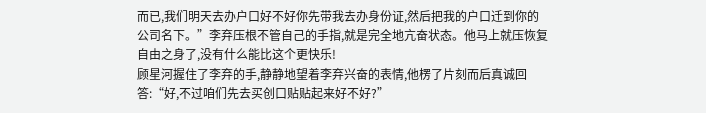而已,我们明天去办户口好不好你先带我去办身份证,然后把我的户口迁到你的公司名下。”李弃压根不管自己的手指,就是完全地亢奋状态。他马上就压恢复自由之身了,没有什么能比这个更快乐!
顾星河握住了李弃的手,静静地望着李弃兴奋的表情,他楞了片刻而后真诚回答:“好,不过咱们先去买创口贴贴起来好不好?”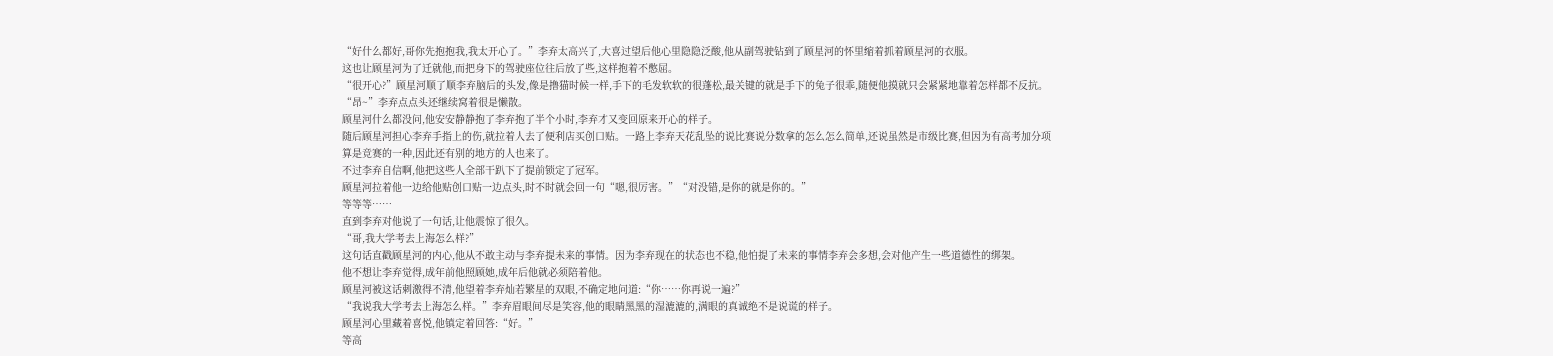“好什么都好,哥你先抱抱我,我太开心了。”李弃太高兴了,大喜过望后他心里隐隐泛酸,他从副驾驶钻到了顾星河的怀里缩着抓着顾星河的衣服。
这也让顾星河为了迁就他,而把身下的驾驶座位往后放了些,这样抱着不憋屈。
“很开心?”顾星河顺了顺李弃脑后的头发,像是撸猫时候一样,手下的毛发软软的很蓬松,最关键的就是手下的兔子很乖,随便他摸就只会紧紧地靠着怎样都不反抗。
“昂~”李弃点点头还继续窝着很是懒散。
顾星河什么都没问,他安安静静抱了李弃抱了半个小时,李弃才又变回原来开心的样子。
随后顾星河担心李弃手指上的伤,就拉着人去了便利店买创口贴。一路上李弃天花乱坠的说比赛说分数拿的怎么怎么简单,还说虽然是市级比赛,但因为有高考加分项算是竞赛的一种,因此还有别的地方的人也来了。
不过李弃自信啊,他把这些人全部干趴下了提前锁定了冠军。
顾星河拉着他一边给他贴创口贴一边点头,时不时就会回一句“嗯,很厉害。”“对没错,是你的就是你的。”
等等等……
直到李弃对他说了一句话,让他震惊了很久。
“哥,我大学考去上海怎么样?”
这句话直戳顾星河的内心,他从不敢主动与李弃提未来的事情。因为李弃现在的状态也不稳,他怕提了未来的事情李弃会多想,会对他产生一些道德性的绑架。
他不想让李弃觉得,成年前他照顾她,成年后他就必须陪着他。
顾星河被这话刺激得不清,他望着李弃灿若繁星的双眼,不确定地问道:“你……你再说一遍?”
“我说我大学考去上海怎么样。”李弃眉眼间尽是笑容,他的眼睛黑黑的湿漉漉的,满眼的真诚绝不是说谎的样子。
顾星河心里藏着喜悦,他镇定着回答:“好。”
等高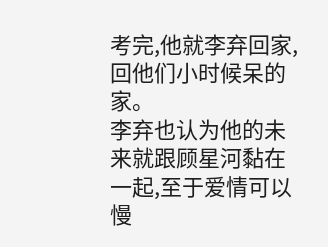考完,他就李弃回家,回他们小时候呆的家。
李弃也认为他的未来就跟顾星河黏在一起,至于爱情可以慢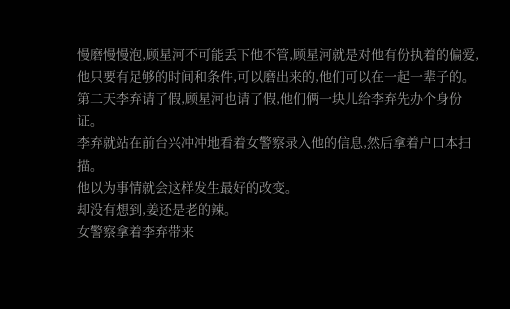慢磨慢慢泡,顾星河不可能丢下他不管,顾星河就是对他有份执着的偏爱,他只要有足够的时间和条件,可以磨出来的,他们可以在一起一辈子的。
第二天李弃请了假,顾星河也请了假,他们俩一块儿给李弃先办个身份证。
李弃就站在前台兴冲冲地看着女警察录入他的信息,然后拿着户口本扫描。
他以为事情就会这样发生最好的改变。
却没有想到,姜还是老的辣。
女警察拿着李弃带来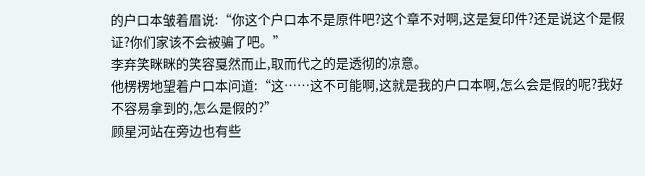的户口本皱着眉说:“你这个户口本不是原件吧?这个章不对啊,这是复印件?还是说这个是假证?你们家该不会被骗了吧。”
李弃笑眯眯的笑容戛然而止,取而代之的是透彻的凉意。
他楞楞地望着户口本问道:“这……这不可能啊,这就是我的户口本啊,怎么会是假的呢?我好不容易拿到的,怎么是假的?”
顾星河站在旁边也有些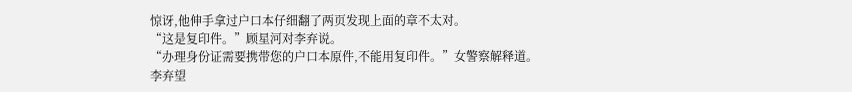惊讶,他伸手拿过户口本仔细翻了两页发现上面的章不太对。
“这是复印件。”顾星河对李弃说。
“办理身份证需要携带您的户口本原件,不能用复印件。”女警察解释道。
李弃望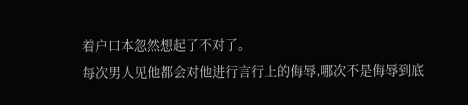着户口本忽然想起了不对了。
每次男人见他都会对他进行言行上的侮辱,哪次不是侮辱到底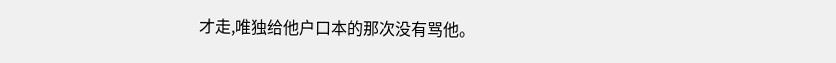才走,唯独给他户口本的那次没有骂他。